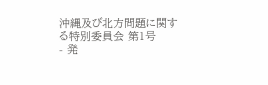沖縄及び北方問題に関する特別委員会 第1号
- 発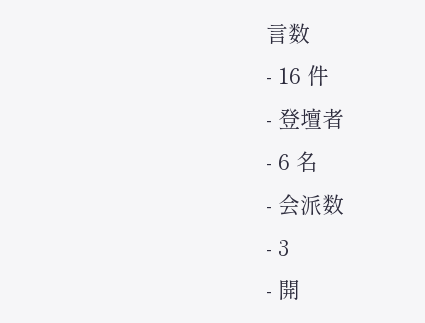言数
- 16 件
- 登壇者
- 6 名
- 会派数
- 3
- 開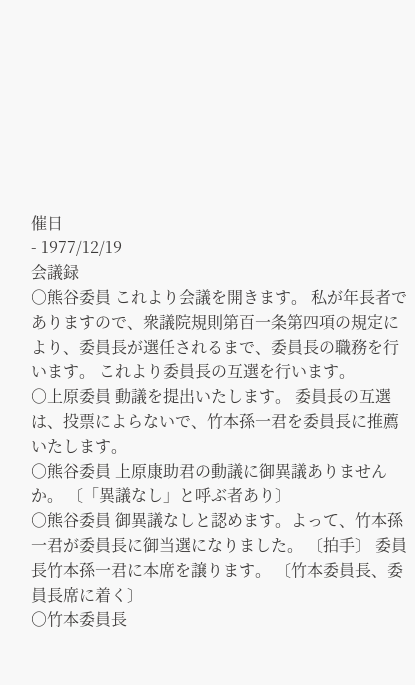催日
- 1977/12/19
会議録
○熊谷委員 これより会議を開きます。 私が年長者でありますので、衆議院規則第百一条第四項の規定により、委員長が選任されるまで、委員長の職務を行います。 これより委員長の互選を行います。
○上原委員 動議を提出いたします。 委員長の互選は、投票によらないで、竹本孫一君を委員長に推薦いたします。
○熊谷委員 上原康助君の動議に御異議ありませんか。 〔「異議なし」と呼ぶ者あり〕
○熊谷委員 御異議なしと認めます。よって、竹本孫一君が委員長に御当選になりました。 〔拍手〕 委員長竹本孫一君に本席を譲ります。 〔竹本委員長、委員長席に着く〕
○竹本委員長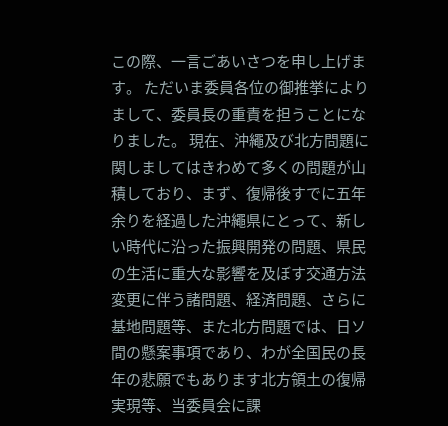この際、一言ごあいさつを申し上げます。 ただいま委員各位の御推挙によりまして、委員長の重責を担うことになりました。 現在、沖繩及び北方問題に関しましてはきわめて多くの問題が山積しており、まず、復帰後すでに五年余りを経過した沖繩県にとって、新しい時代に沿った振興開発の問題、県民の生活に重大な影響を及ぼす交通方法変更に伴う諸問題、経済問題、さらに基地問題等、また北方問題では、日ソ間の懸案事項であり、わが全国民の長年の悲願でもあります北方領土の復帰実現等、当委員会に課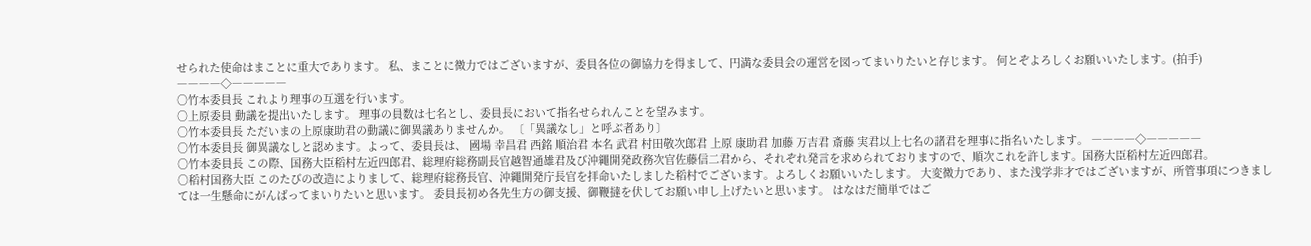せられた使命はまことに重大であります。 私、まことに微力ではございますが、委員各位の御協力を得まして、円満な委員会の運営を図ってまいりたいと存じます。 何とぞよろしくお願いいたします。(拍手) ――――◇―――――
○竹本委員長 これより理事の互選を行います。
○上原委員 動議を提出いたします。 理事の員数は七名とし、委員長において指名せられんことを望みます。
○竹本委員長 ただいまの上原康助君の動議に御異議ありませんか。 〔「異議なし」と呼ぶ者あり〕
○竹本委員長 御異議なしと認めます。よって、委員長は、 國場 幸昌君 西銘 順治君 本名 武君 村田敬次郎君 上原 康助君 加藤 万吉君 斎藤 実君以上七名の諸君を理事に指名いたします。 ――――◇―――――
○竹本委員長 この際、国務大臣稻村左近四郎君、総理府総務副長官越智通雄君及び沖繩開発政務次官佐藤信二君から、それぞれ発言を求められておりますので、順次これを許します。国務大臣稻村左近四郎君。
○稻村国務大臣 このたびの改造によりまして、総理府総務長官、沖繩開発庁長官を拝命いたしました稻村でございます。よろしくお願いいたします。 大変微力であり、また浅学非才ではございますが、所管事項につきましては一生懸命にがんばってまいりたいと思います。 委員長初め各先生方の御支援、御鞭撻を伏してお願い申し上げたいと思います。 はなはだ簡単ではご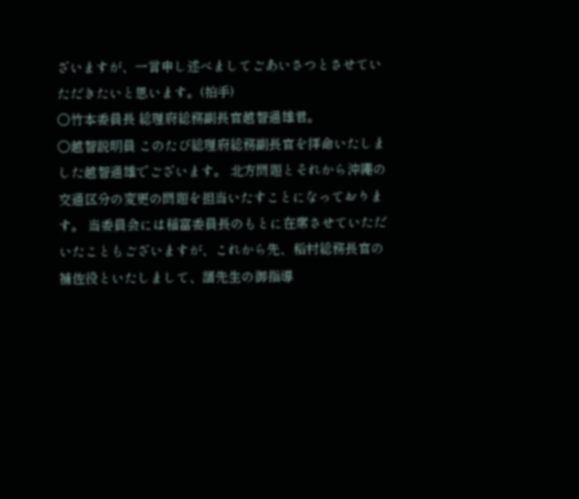ざいますが、一言申し述べましてごあいさつとさせていただきたいと思います。(拍手)
○竹本委員長 総理府総務副長官越智通雄君。
○越智説明員 このたび総理府総務副長官を拝命いたしました越智通雄でございます。 北方問題とそれから沖繩の交通区分の変更の問題を担当いたすことになっております。 当委員会には稲富委員長のもとに在席させていただいたこともございますが、これから先、稻村総務長官の補佐役といたしまして、諸先生の御指導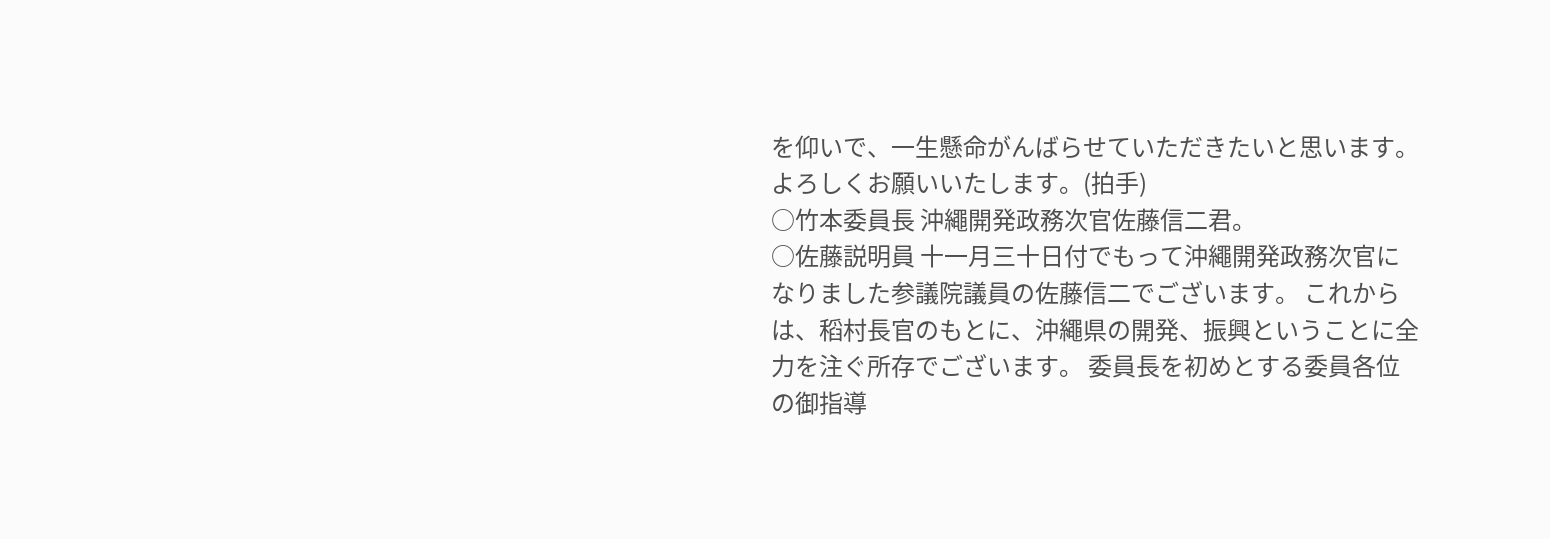を仰いで、一生懸命がんばらせていただきたいと思います。よろしくお願いいたします。(拍手)
○竹本委員長 沖繩開発政務次官佐藤信二君。
○佐藤説明員 十一月三十日付でもって沖繩開発政務次官になりました参議院議員の佐藤信二でございます。 これからは、稻村長官のもとに、沖繩県の開発、振興ということに全力を注ぐ所存でございます。 委員長を初めとする委員各位の御指導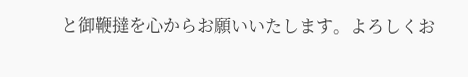と御鞭撻を心からお願いいたします。よろしくお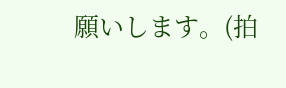願いします。(拍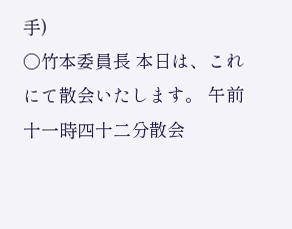手)
○竹本委員長 本日は、これにて散会いたします。 午前十一時四十二分散会